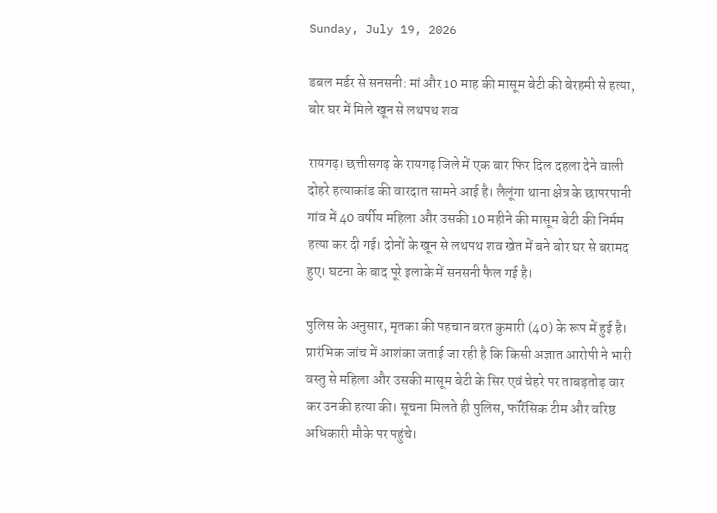Sunday, July 19, 2026

डबल मर्डर से सनसनी: मां और 10 माह की मासूम बेटी की बेरहमी से हत्या, बोर घर में मिले खून से लथपथ शव

रायगढ़। छत्तीसगढ़ के रायगढ़ जिले में एक बार फिर दिल दहला देने वाली दोहरे हत्याकांड की वारदात सामने आई है। लैलूंगा थाना क्षेत्र के छापरपानी गांव में 40 वर्षीय महिला और उसकी 10 महीने की मासूम बेटी की निर्मम हत्या कर दी गई। दोनों के खून से लथपथ शव खेत में बने बोर घर से बरामद हुए। घटना के बाद पूरे इलाके में सनसनी फैल गई है।

पुलिस के अनुसार, मृतका की पहचान बरत कुमारी (40) के रूप में हुई है। प्रारंभिक जांच में आशंका जताई जा रही है कि किसी अज्ञात आरोपी ने भारी वस्तु से महिला और उसकी मासूम बेटी के सिर एवं चेहरे पर ताबड़तोड़ वार कर उनकी हत्या की। सूचना मिलते ही पुलिस, फॉरेंसिक टीम और वरिष्ठ अधिकारी मौके पर पहुंचे।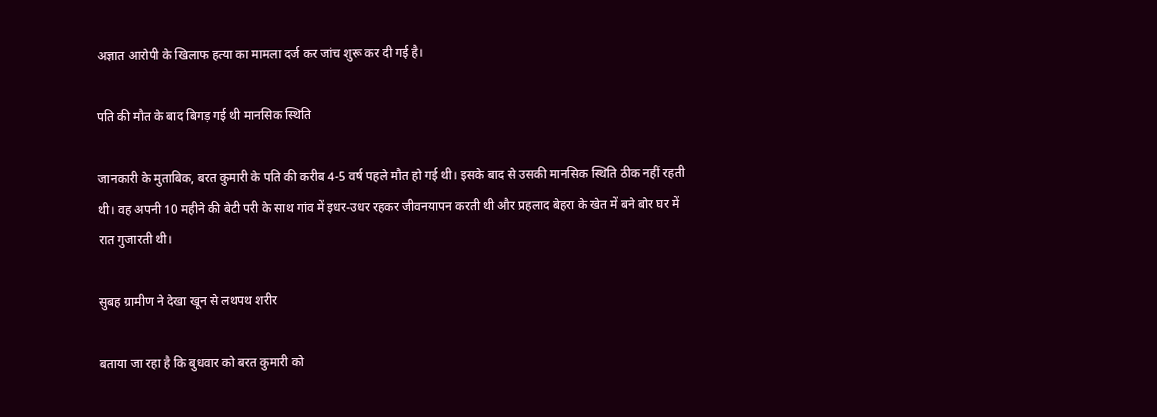अज्ञात आरोपी के खिलाफ हत्या का मामला दर्ज कर जांच शुरू कर दी गई है।

पति की मौत के बाद बिगड़ गई थी मानसिक स्थिति

जानकारी के मुताबिक, बरत कुमारी के पति की करीब 4-5 वर्ष पहले मौत हो गई थी। इसके बाद से उसकी मानसिक स्थिति ठीक नहीं रहती थी। वह अपनी 10 महीने की बेटी परी के साथ गांव में इधर-उधर रहकर जीवनयापन करती थी और प्रहलाद बेहरा के खेत में बने बोर घर में रात गुजारती थी।

सुबह ग्रामीण ने देखा खून से लथपथ शरीर

बताया जा रहा है कि बुधवार को बरत कुमारी को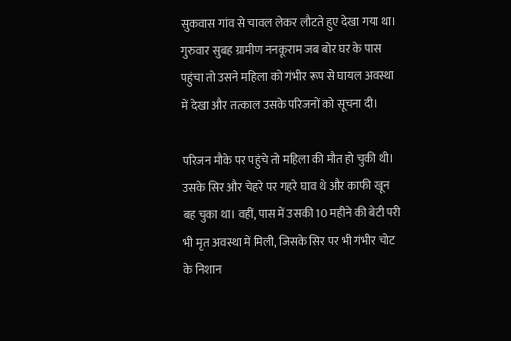सुकवास गांव से चावल लेकर लौटते हुए देखा गया था। गुरुवार सुबह ग्रामीण ननकूराम जब बोर घर के पास पहुंचा तो उसने महिला को गंभीर रूप से घायल अवस्था में देखा और तत्काल उसके परिजनों को सूचना दी।

परिजन मौके पर पहुंचे तो महिला की मौत हो चुकी थी। उसके सिर और चेहरे पर गहरे घाव थे और काफी खून बह चुका था। वहीं, पास में उसकी 10 महीने की बेटी परी भी मृत अवस्था में मिली, जिसके सिर पर भी गंभीर चोट के निशान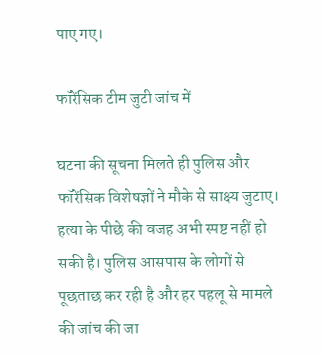पाए गए।

फॉरेंसिक टीम जुटी जांच में

घटना की सूचना मिलते ही पुलिस और फॉरेंसिक विशेषज्ञों ने मौके से साक्ष्य जुटाए। हत्या के पीछे की वजह अभी स्पष्ट नहीं हो सकी है। पुलिस आसपास के लोगों से पूछताछ कर रही है और हर पहलू से मामले की जांच की जा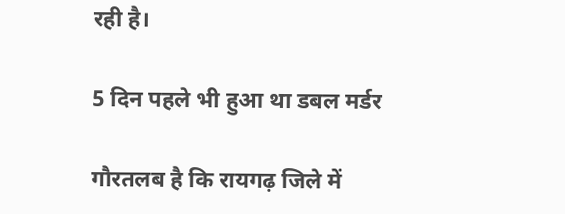रही है।

5 दिन पहले भी हुआ था डबल मर्डर

गौरतलब है कि रायगढ़ जिले में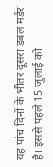यह पांच दिनों के भीतर दूसरा डबल मर्डर है। इससे पहले 15 जुलाई को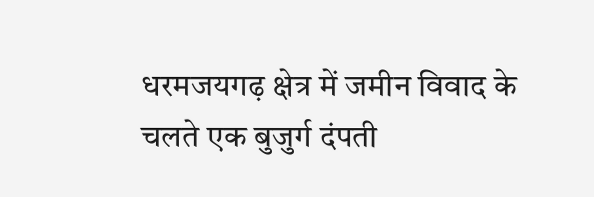धरमजयगढ़ क्षेत्र में जमीन विवाद के चलते एक बुजुर्ग दंपती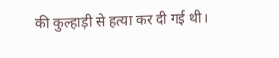की कुल्हाड़ी से हत्या कर दी गई थी।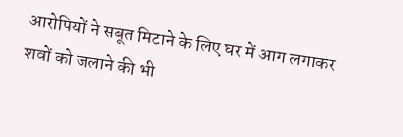आरोपियों ने सबूत मिटाने के लिए घर में आग लगाकर शवों को जलाने की भी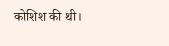कोशिश की थी।